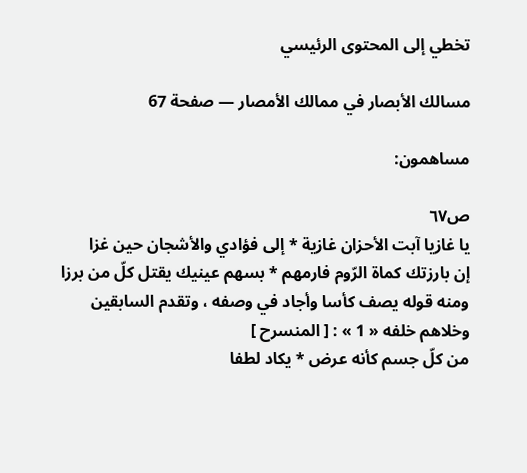تخطي إلى المحتوى الرئيسي

مسالك الأبصار في ممالك الأمصار — صفحة 67

مساهمون:

ص٦٧
يا غازيا آبت الأحزان غازية * إلى فؤادي والأشجان حين غزا
إن بارزتك كماة الرّوم فارمهم * بسهم عينيك يقتل كلّ من برزا
ومنه قوله يصف كأسا وأجاد في وصفه ، وتقدم السابقين وخلاهم خلفه « 1 » : [ المنسرح ]
من كلّ جسم كأنه عرض * يكاد لطفا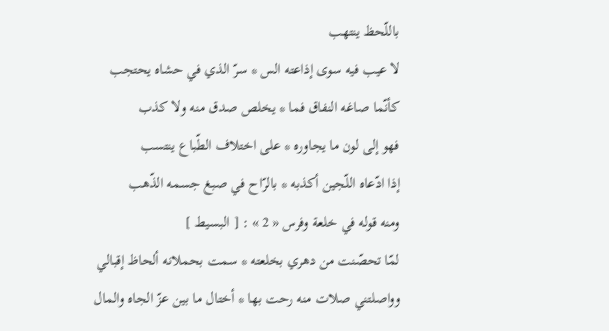باللّحظ ينتهب
لا عيب فيه سوى إذاعته الس * سرّ الذي في حشاه يحتجب
كأنّما صاغه النفاق فما * يخلص صدق منه ولا كذب
فهو إلى لون ما يجاوره * على اختلاف الطّباع ينتسب
إذا ادّعاه اللّجين أكذبه * بالرّاح في صبغ جسمه الذّهب
ومنه قوله في خلعة وفرس « 2 » : [ البسيط ]
لمّا تحصّنت من دهري بخلعته * سمت بحملانه ألحاظ إقبالي
وواصلتني صلات منه رحت بها * أختال ما بين عزّ الجاه والمال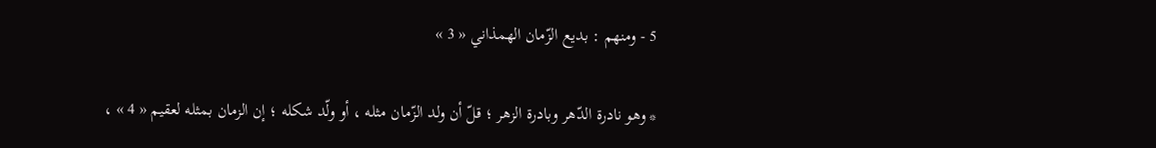5 - ومنهم : بديع الزّمان الهمذاني « 3 »

* وهو نادرة الدّهر وبادرة الزهر ؛ قلّ أن ولد الزّمان مثله ، أو ولّد شكله ؛ إن الزمان بمثله لعقيم « 4 » ،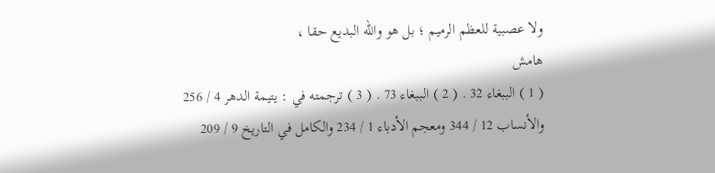ولا عصبية للعظم الرميم ؛ بل هو والله البديع حقا ،
هامش
( 1 ) الببغاء 32 . ( 2 ) الببغاء 73 . ( 3 ) ترجمته في : يتيمة الدهر 4 / 256 والأنساب 12 / 344 ومعجم الأدباء 1 / 234 والكامل في التاريخ 9 / 209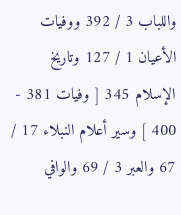واللباب 3 / 392 ووفيات الأعيان 1 / 127 وتاريخ الإسلام 345 [ وفيات 381 - 400 ] وسير أعلام النبلاء 17 / 67 والعبر 3 / 69 والوافي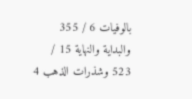بالوفيات 6 / 355 والبداية والنهاية 15 / 523 وشذرات الذهب 4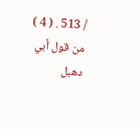/ 513 . ( 4 ) من قول أبي دهبل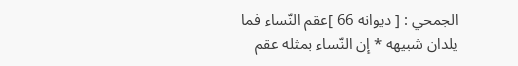الجمحي : [ ديوانه 66 ]عقم النّساء فما يلدان شبيهه * إن النّساء بمثله عقم